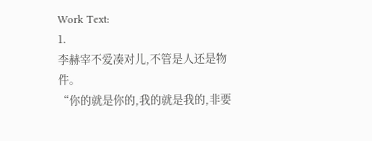Work Text:
1.
李赫宰不爱凑对儿,不管是人还是物件。
“你的就是你的,我的就是我的,非要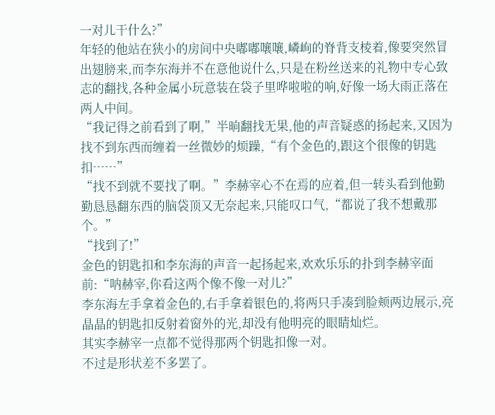一对儿干什么?”
年轻的他站在狭小的房间中央嘟嘟嚷嚷,嶙峋的脊背支棱着,像要突然冒出翅膀来,而李东海并不在意他说什么,只是在粉丝送来的礼物中专心致志的翻找,各种金属小玩意装在袋子里哗啦啦的响,好像一场大雨正落在两人中间。
“我记得之前看到了啊,”半晌翻找无果,他的声音疑惑的扬起来,又因为找不到东西而缠着一丝微妙的烦躁,“有个金色的,跟这个很像的钥匙扣……”
“找不到就不要找了啊。”李赫宰心不在焉的应着,但一转头看到他勤勤恳恳翻东西的脑袋顶又无奈起来,只能叹口气,“都说了我不想戴那个。”
“找到了!”
金色的钥匙扣和李东海的声音一起扬起来,欢欢乐乐的扑到李赫宰面前:“呐赫宰,你看这两个像不像一对儿?”
李东海左手拿着金色的,右手拿着银色的,将两只手凑到脸颊两边展示,亮晶晶的钥匙扣反射着窗外的光,却没有他明亮的眼睛灿烂。
其实李赫宰一点都不觉得那两个钥匙扣像一对。
不过是形状差不多罢了。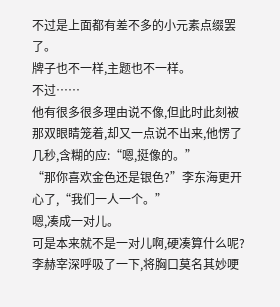不过是上面都有差不多的小元素点缀罢了。
牌子也不一样,主题也不一样。
不过……
他有很多很多理由说不像,但此时此刻被那双眼睛笼着,却又一点说不出来,他愣了几秒,含糊的应:“嗯,挺像的。”
“那你喜欢金色还是银色?”李东海更开心了,“我们一人一个。”
嗯,凑成一对儿。
可是本来就不是一对儿啊,硬凑算什么呢?
李赫宰深呼吸了一下,将胸口莫名其妙哽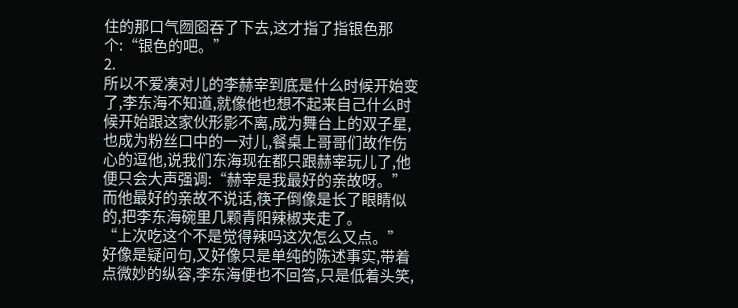住的那口气囫囵吞了下去,这才指了指银色那个:“银色的吧。”
2.
所以不爱凑对儿的李赫宰到底是什么时候开始变了,李东海不知道,就像他也想不起来自己什么时候开始跟这家伙形影不离,成为舞台上的双子星,也成为粉丝口中的一对儿,餐桌上哥哥们故作伤心的逗他,说我们东海现在都只跟赫宰玩儿了,他便只会大声强调:“赫宰是我最好的亲故呀。”
而他最好的亲故不说话,筷子倒像是长了眼睛似的,把李东海碗里几颗青阳辣椒夹走了。
“上次吃这个不是觉得辣吗这次怎么又点。”
好像是疑问句,又好像只是单纯的陈述事实,带着点微妙的纵容,李东海便也不回答,只是低着头笑,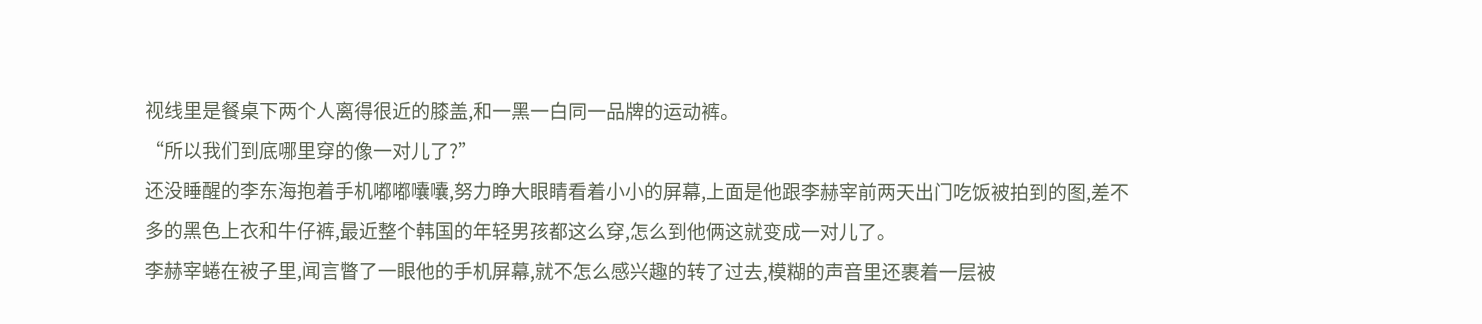视线里是餐桌下两个人离得很近的膝盖,和一黑一白同一品牌的运动裤。
“所以我们到底哪里穿的像一对儿了?”
还没睡醒的李东海抱着手机嘟嘟囔囔,努力睁大眼睛看着小小的屏幕,上面是他跟李赫宰前两天出门吃饭被拍到的图,差不多的黑色上衣和牛仔裤,最近整个韩国的年轻男孩都这么穿,怎么到他俩这就变成一对儿了。
李赫宰蜷在被子里,闻言瞥了一眼他的手机屏幕,就不怎么感兴趣的转了过去,模糊的声音里还裹着一层被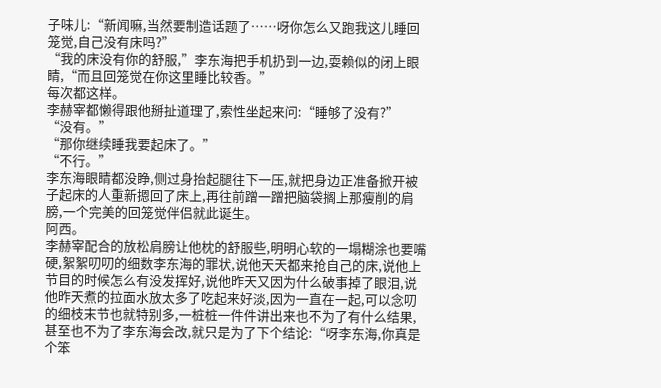子味儿:“新闻嘛,当然要制造话题了……呀你怎么又跑我这儿睡回笼觉,自己没有床吗?”
“我的床没有你的舒服,”李东海把手机扔到一边,耍赖似的闭上眼睛,“而且回笼觉在你这里睡比较香。”
每次都这样。
李赫宰都懒得跟他掰扯道理了,索性坐起来问:“睡够了没有?”
“没有。”
“那你继续睡我要起床了。”
“不行。”
李东海眼睛都没睁,侧过身抬起腿往下一压,就把身边正准备掀开被子起床的人重新摁回了床上,再往前蹭一蹭把脑袋搁上那瘦削的肩膀,一个完美的回笼觉伴侣就此诞生。
阿西。
李赫宰配合的放松肩膀让他枕的舒服些,明明心软的一塌糊涂也要嘴硬,絮絮叨叨的细数李东海的罪状,说他天天都来抢自己的床,说他上节目的时候怎么有没发挥好,说他昨天又因为什么破事掉了眼泪,说他昨天煮的拉面水放太多了吃起来好淡,因为一直在一起,可以念叨的细枝末节也就特别多,一桩桩一件件讲出来也不为了有什么结果,甚至也不为了李东海会改,就只是为了下个结论:“呀李东海,你真是个笨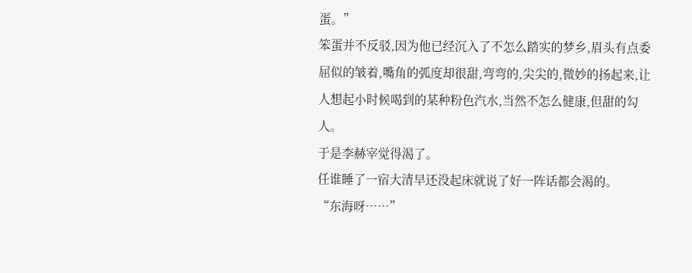蛋。”
笨蛋并不反驳,因为他已经沉入了不怎么踏实的梦乡,眉头有点委屈似的皱着,嘴角的弧度却很甜,弯弯的,尖尖的,微妙的扬起来,让人想起小时候喝到的某种粉色汽水,当然不怎么健康,但甜的勾人。
于是李赫宰觉得渴了。
任谁睡了一宿大清早还没起床就说了好一阵话都会渴的。
“东海呀……”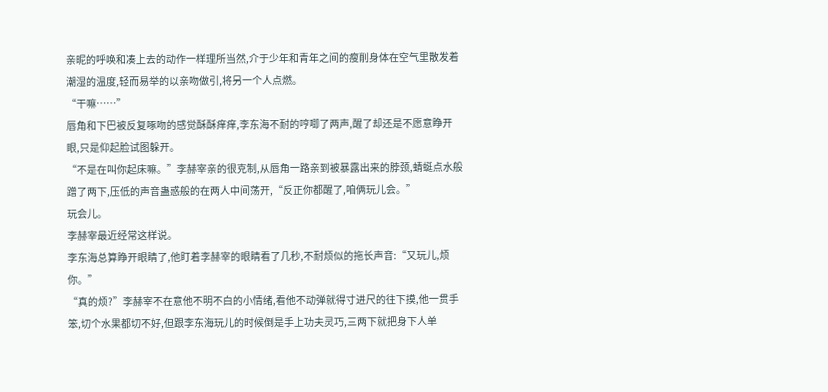亲昵的呼唤和凑上去的动作一样理所当然,介于少年和青年之间的瘦削身体在空气里散发着潮湿的温度,轻而易举的以亲吻做引,将另一个人点燃。
“干嘛……”
唇角和下巴被反复啄吻的感觉酥酥痒痒,李东海不耐的哼唧了两声,醒了却还是不愿意睁开眼,只是仰起脸试图躲开。
“不是在叫你起床嘛。”李赫宰亲的很克制,从唇角一路亲到被暴露出来的脖颈,蜻蜓点水般蹭了两下,压低的声音蛊惑般的在两人中间荡开,“反正你都醒了,咱俩玩儿会。”
玩会儿。
李赫宰最近经常这样说。
李东海总算睁开眼睛了,他盯着李赫宰的眼睛看了几秒,不耐烦似的拖长声音:“又玩儿,烦你。”
“真的烦?”李赫宰不在意他不明不白的小情绪,看他不动弹就得寸进尺的往下摸,他一贯手笨,切个水果都切不好,但跟李东海玩儿的时候倒是手上功夫灵巧,三两下就把身下人单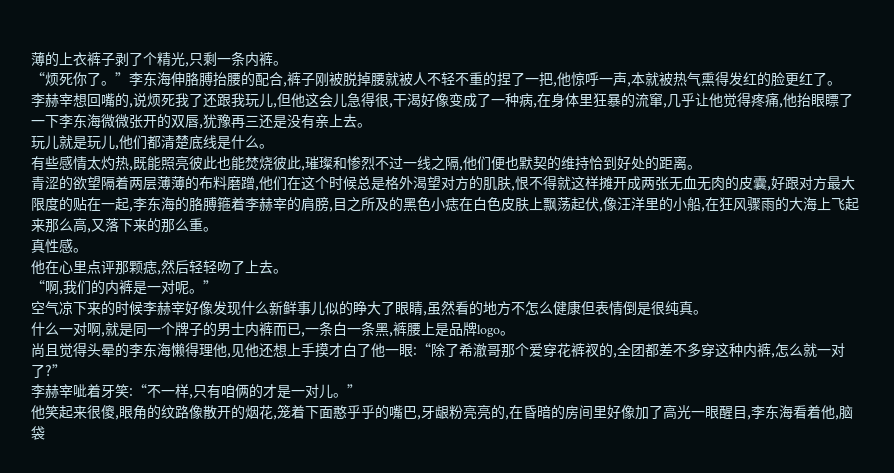薄的上衣裤子剥了个精光,只剩一条内裤。
“烦死你了。”李东海伸胳膊抬腰的配合,裤子刚被脱掉腰就被人不轻不重的捏了一把,他惊呼一声,本就被热气熏得发红的脸更红了。
李赫宰想回嘴的,说烦死我了还跟我玩儿,但他这会儿急得很,干渴好像变成了一种病,在身体里狂暴的流窜,几乎让他觉得疼痛,他抬眼瞟了一下李东海微微张开的双唇,犹豫再三还是没有亲上去。
玩儿就是玩儿,他们都清楚底线是什么。
有些感情太灼热,既能照亮彼此也能焚烧彼此,璀璨和惨烈不过一线之隔,他们便也默契的维持恰到好处的距离。
青涩的欲望隔着两层薄薄的布料磨蹭,他们在这个时候总是格外渴望对方的肌肤,恨不得就这样摊开成两张无血无肉的皮囊,好跟对方最大限度的贴在一起,李东海的胳膊箍着李赫宰的肩膀,目之所及的黑色小痣在白色皮肤上飘荡起伏,像汪洋里的小船,在狂风骤雨的大海上飞起来那么高,又落下来的那么重。
真性感。
他在心里点评那颗痣,然后轻轻吻了上去。
“啊,我们的内裤是一对呢。”
空气凉下来的时候李赫宰好像发现什么新鲜事儿似的睁大了眼睛,虽然看的地方不怎么健康但表情倒是很纯真。
什么一对啊,就是同一个牌子的男士内裤而已,一条白一条黑,裤腰上是品牌logo。
尚且觉得头晕的李东海懒得理他,见他还想上手摸才白了他一眼:“除了希澈哥那个爱穿花裤衩的,全团都差不多穿这种内裤,怎么就一对了?”
李赫宰呲着牙笑:“不一样,只有咱俩的才是一对儿。”
他笑起来很傻,眼角的纹路像散开的烟花,笼着下面憨乎乎的嘴巴,牙龈粉亮亮的,在昏暗的房间里好像加了高光一眼醒目,李东海看着他,脑袋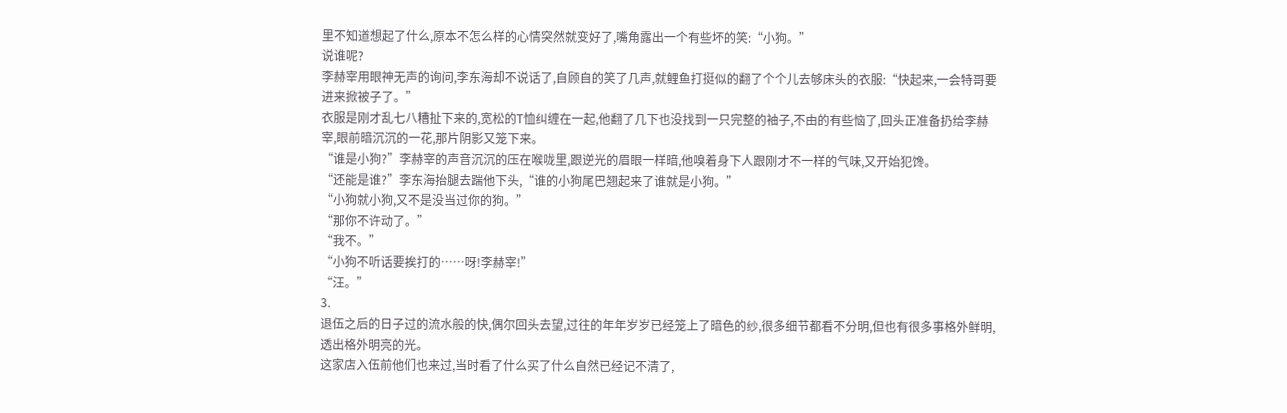里不知道想起了什么,原本不怎么样的心情突然就变好了,嘴角露出一个有些坏的笑:“小狗。”
说谁呢?
李赫宰用眼神无声的询问,李东海却不说话了,自顾自的笑了几声,就鲤鱼打挺似的翻了个个儿去够床头的衣服:“快起来,一会特哥要进来掀被子了。”
衣服是刚才乱七八糟扯下来的,宽松的T恤纠缠在一起,他翻了几下也没找到一只完整的袖子,不由的有些恼了,回头正准备扔给李赫宰,眼前暗沉沉的一花,那片阴影又笼下来。
“谁是小狗?”李赫宰的声音沉沉的压在喉咙里,跟逆光的眉眼一样暗,他嗅着身下人跟刚才不一样的气味,又开始犯馋。
“还能是谁?”李东海抬腿去踹他下头,“谁的小狗尾巴翘起来了谁就是小狗。”
“小狗就小狗,又不是没当过你的狗。”
“那你不许动了。”
“我不。”
“小狗不听话要挨打的……呀!李赫宰!”
“汪。”
3.
退伍之后的日子过的流水般的快,偶尔回头去望,过往的年年岁岁已经笼上了暗色的纱,很多细节都看不分明,但也有很多事格外鲜明,透出格外明亮的光。
这家店入伍前他们也来过,当时看了什么买了什么自然已经记不清了,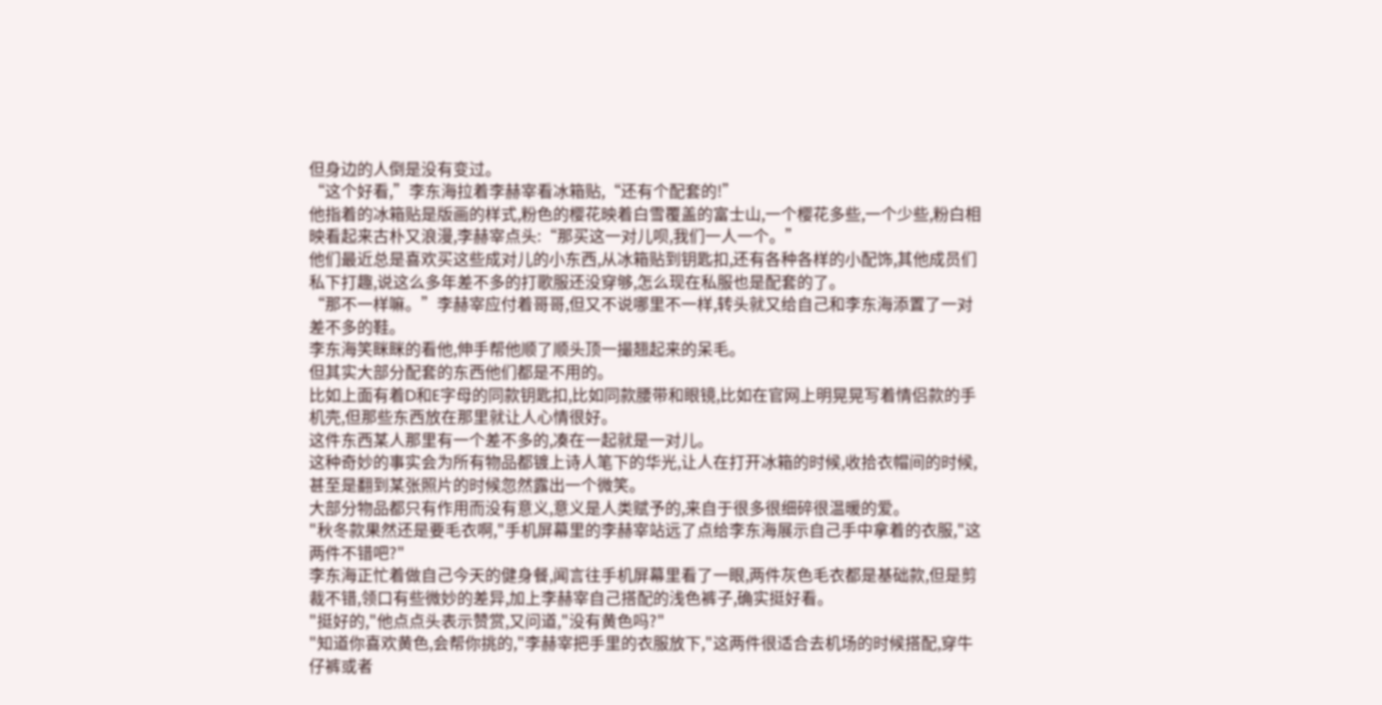但身边的人倒是没有变过。
“这个好看,”李东海拉着李赫宰看冰箱贴,“还有个配套的!”
他指着的冰箱贴是版画的样式,粉色的樱花映着白雪覆盖的富士山,一个樱花多些,一个少些,粉白相映看起来古朴又浪漫,李赫宰点头:“那买这一对儿呗,我们一人一个。”
他们最近总是喜欢买这些成对儿的小东西,从冰箱贴到钥匙扣,还有各种各样的小配饰,其他成员们私下打趣,说这么多年差不多的打歌服还没穿够,怎么现在私服也是配套的了。
“那不一样嘛。”李赫宰应付着哥哥,但又不说哪里不一样,转头就又给自己和李东海添置了一对差不多的鞋。
李东海笑眯眯的看他,伸手帮他顺了顺头顶一撮翘起来的呆毛。
但其实大部分配套的东西他们都是不用的。
比如上面有着D和E字母的同款钥匙扣,比如同款腰带和眼镜,比如在官网上明晃晃写着情侣款的手机壳,但那些东西放在那里就让人心情很好。
这件东西某人那里有一个差不多的,凑在一起就是一对儿。
这种奇妙的事实会为所有物品都镀上诗人笔下的华光,让人在打开冰箱的时候,收拾衣帽间的时候,甚至是翻到某张照片的时候忽然露出一个微笑。
大部分物品都只有作用而没有意义,意义是人类赋予的,来自于很多很细碎很温暖的爱。
"秋冬款果然还是要毛衣啊,"手机屏幕里的李赫宰站远了点给李东海展示自己手中拿着的衣服,"这两件不错吧?"
李东海正忙着做自己今天的健身餐,闻言往手机屏幕里看了一眼,两件灰色毛衣都是基础款,但是剪裁不错,领口有些微妙的差异,加上李赫宰自己搭配的浅色裤子,确实挺好看。
"挺好的,"他点点头表示赞赏,又问道,"没有黄色吗?"
"知道你喜欢黄色,会帮你挑的,"李赫宰把手里的衣服放下,"这两件很适合去机场的时候搭配,穿牛仔裤或者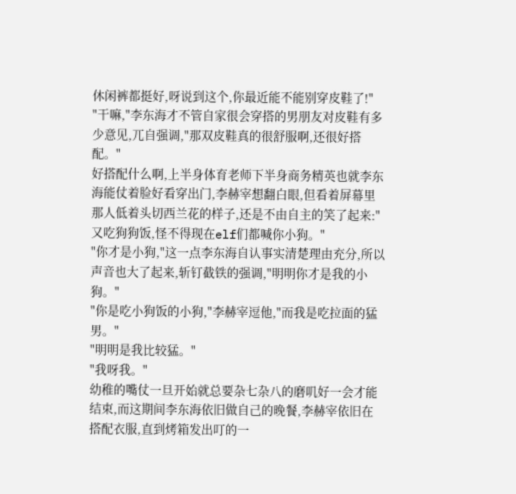休闲裤都挺好,呀说到这个,你最近能不能别穿皮鞋了!"
"干嘛,"李东海才不管自家很会穿搭的男朋友对皮鞋有多少意见,兀自强调,"那双皮鞋真的很舒服啊,还很好搭配。"
好搭配什么啊,上半身体育老师下半身商务精英也就李东海能仗着脸好看穿出门,李赫宰想翻白眼,但看着屏幕里那人低着头切西兰花的样子,还是不由自主的笑了起来:"又吃狗狗饭,怪不得现在elf们都喊你小狗。"
"你才是小狗,"这一点李东海自认事实清楚理由充分,所以声音也大了起来,斩钉截铁的强调,"明明你才是我的小狗。"
"你是吃小狗饭的小狗,"李赫宰逗他,"而我是吃拉面的猛男。"
"明明是我比较猛。"
"我呀我。"
幼稚的嘴仗一旦开始就总要杂七杂八的磨叽好一会才能结束,而这期间李东海依旧做自己的晚餐,李赫宰依旧在搭配衣服,直到烤箱发出叮的一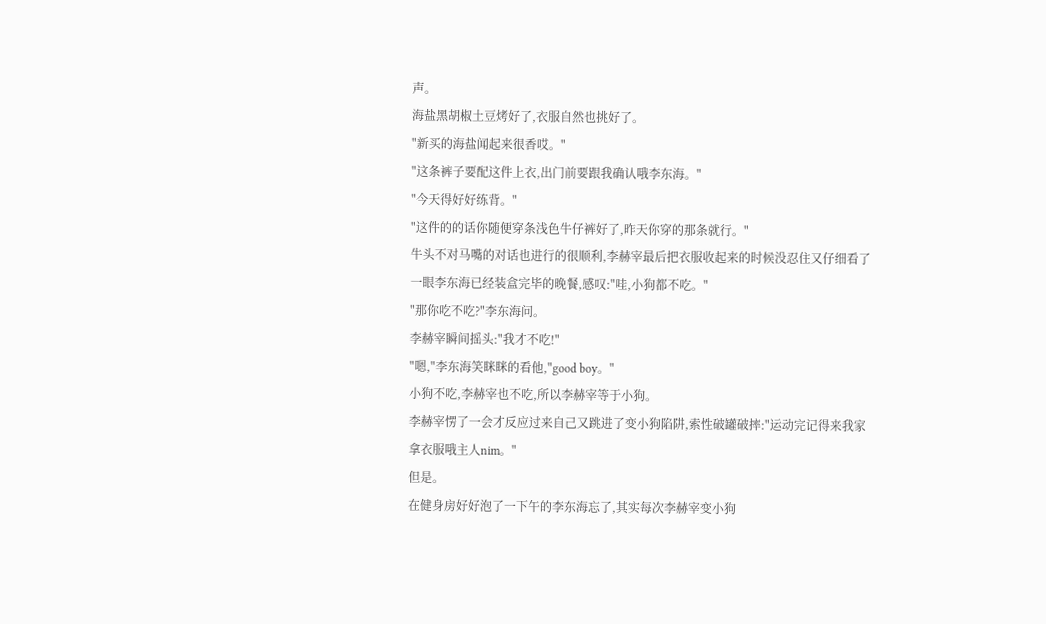声。
海盐黑胡椒土豆烤好了,衣服自然也挑好了。
"新买的海盐闻起来很香哎。"
"这条裤子要配这件上衣,出门前要跟我确认哦李东海。"
"今天得好好练背。"
"这件的的话你随便穿条浅色牛仔裤好了,昨天你穿的那条就行。"
牛头不对马嘴的对话也进行的很顺利,李赫宰最后把衣服收起来的时候没忍住又仔细看了一眼李东海已经装盒完毕的晚餐,感叹:"哇,小狗都不吃。"
"那你吃不吃?"李东海问。
李赫宰瞬间摇头:"我才不吃!"
"嗯,"李东海笑眯眯的看他,"good boy。"
小狗不吃,李赫宰也不吃,所以李赫宰等于小狗。
李赫宰愣了一会才反应过来自己又跳进了变小狗陷阱,索性破罐破摔:"运动完记得来我家拿衣服哦主人nim。"
但是。
在健身房好好泡了一下午的李东海忘了,其实每次李赫宰变小狗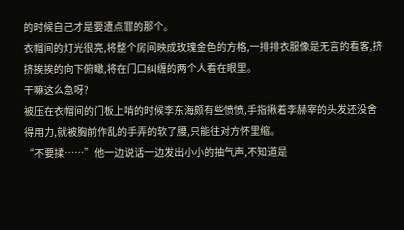的时候自己才是要遭点罪的那个。
衣帽间的灯光很亮,将整个房间映成玫瑰金色的方格,一排排衣服像是无言的看客,挤挤挨挨的向下俯瞰,将在门口纠缠的两个人看在眼里。
干嘛这么急呀?
被压在衣帽间的门板上啃的时候李东海颇有些愤愤,手指揪着李赫宰的头发还没舍得用力,就被胸前作乱的手弄的软了腰,只能往对方怀里缩。
“不要揉……”他一边说话一边发出小小的抽气声,不知道是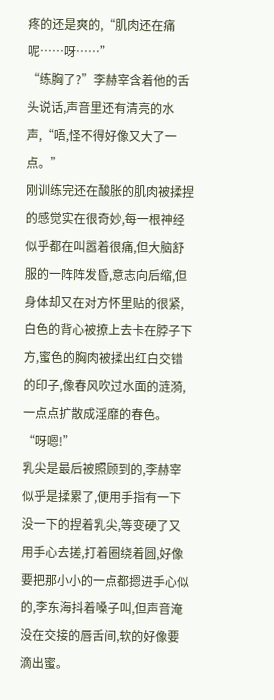疼的还是爽的,“肌肉还在痛呢……呀……”
“练胸了?”李赫宰含着他的舌头说话,声音里还有清亮的水声,“唔,怪不得好像又大了一点。”
刚训练完还在酸胀的肌肉被揉捏的感觉实在很奇妙,每一根神经似乎都在叫嚣着很痛,但大脑舒服的一阵阵发昏,意志向后缩,但身体却又在对方怀里贴的很紧,白色的背心被撩上去卡在脖子下方,蜜色的胸肉被揉出红白交错的印子,像春风吹过水面的涟漪,一点点扩散成淫靡的春色。
“呀嗯!”
乳尖是最后被照顾到的,李赫宰似乎是揉累了,便用手指有一下没一下的捏着乳尖,等变硬了又用手心去搓,打着圈绕着圆,好像要把那小小的一点都摁进手心似的,李东海抖着嗓子叫,但声音淹没在交接的唇舌间,软的好像要滴出蜜。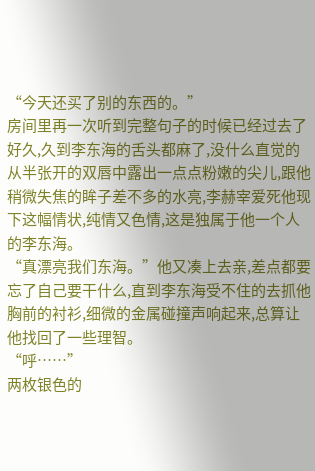“今天还买了别的东西的。”
房间里再一次听到完整句子的时候已经过去了好久,久到李东海的舌头都麻了,没什么直觉的从半张开的双唇中露出一点点粉嫩的尖儿,跟他稍微失焦的眸子差不多的水亮,李赫宰爱死他现下这幅情状,纯情又色情,这是独属于他一个人的李东海。
“真漂亮我们东海。”他又凑上去亲,差点都要忘了自己要干什么,直到李东海受不住的去抓他胸前的衬衫,细微的金属碰撞声响起来,总算让他找回了一些理智。
“呼……”
两枚银色的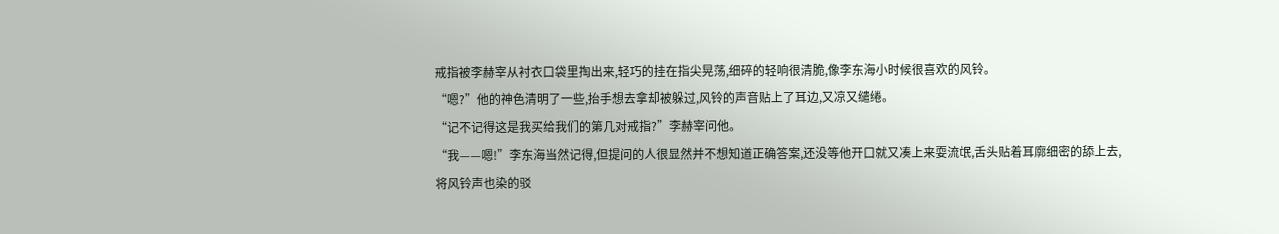戒指被李赫宰从衬衣口袋里掏出来,轻巧的挂在指尖晃荡,细碎的轻响很清脆,像李东海小时候很喜欢的风铃。
“嗯?”他的神色清明了一些,抬手想去拿却被躲过,风铃的声音贴上了耳边,又凉又缱绻。
“记不记得这是我买给我们的第几对戒指?”李赫宰问他。
“我——嗯!”李东海当然记得,但提问的人很显然并不想知道正确答案,还没等他开口就又凑上来耍流氓,舌头贴着耳廓细密的舔上去,将风铃声也染的驳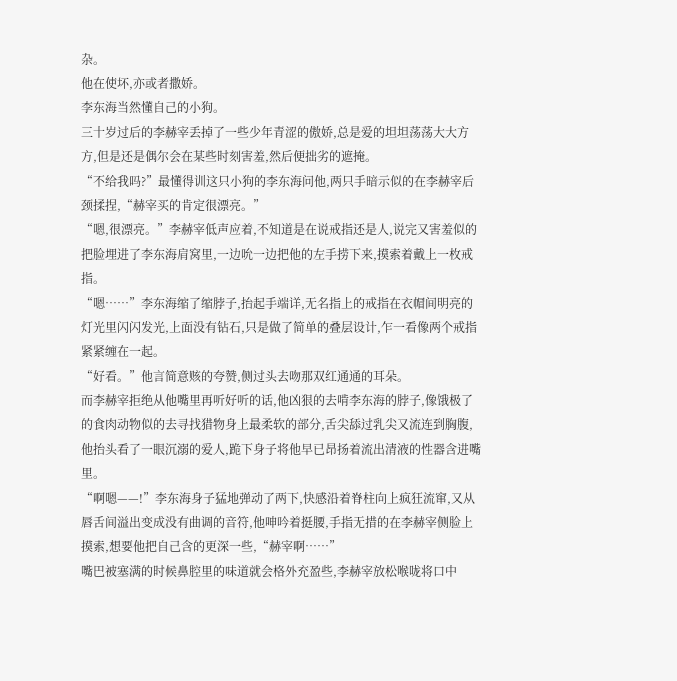杂。
他在使坏,亦或者撒娇。
李东海当然懂自己的小狗。
三十岁过后的李赫宰丢掉了一些少年青涩的傲娇,总是爱的坦坦荡荡大大方方,但是还是偶尔会在某些时刻害羞,然后便拙劣的遮掩。
“不给我吗?”最懂得训这只小狗的李东海问他,两只手暗示似的在李赫宰后颈揉捏,“赫宰买的肯定很漂亮。”
“嗯,很漂亮。”李赫宰低声应着,不知道是在说戒指还是人,说完又害羞似的把脸埋进了李东海肩窝里,一边吮一边把他的左手捞下来,摸索着戴上一枚戒指。
“嗯……”李东海缩了缩脖子,抬起手端详,无名指上的戒指在衣帽间明亮的灯光里闪闪发光,上面没有钻石,只是做了简单的叠层设计,乍一看像两个戒指紧紧缠在一起。
“好看。”他言简意赅的夸赞,侧过头去吻那双红通通的耳朵。
而李赫宰拒绝从他嘴里再听好听的话,他凶狠的去啃李东海的脖子,像饿极了的食肉动物似的去寻找猎物身上最柔软的部分,舌尖舔过乳尖又流连到胸腹,他抬头看了一眼沉溺的爱人,跪下身子将他早已昂扬着流出清液的性器含进嘴里。
“啊嗯——!”李东海身子猛地弹动了两下,快感沿着脊柱向上疯狂流窜,又从唇舌间溢出变成没有曲调的音符,他呻吟着挺腰,手指无措的在李赫宰侧脸上摸索,想要他把自己含的更深一些,“赫宰啊……”
嘴巴被塞满的时候鼻腔里的味道就会格外充盈些,李赫宰放松喉咙将口中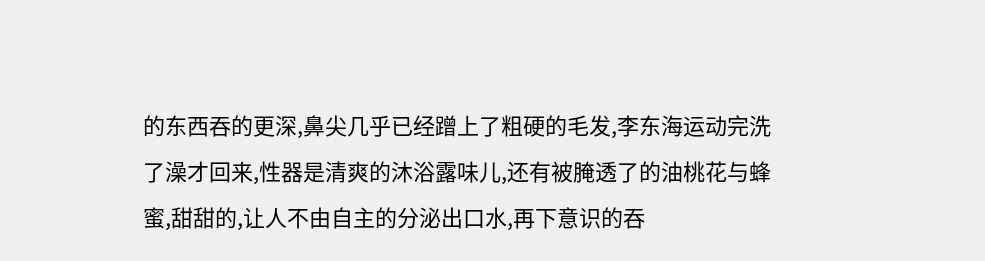的东西吞的更深,鼻尖几乎已经蹭上了粗硬的毛发,李东海运动完洗了澡才回来,性器是清爽的沐浴露味儿,还有被腌透了的油桃花与蜂蜜,甜甜的,让人不由自主的分泌出口水,再下意识的吞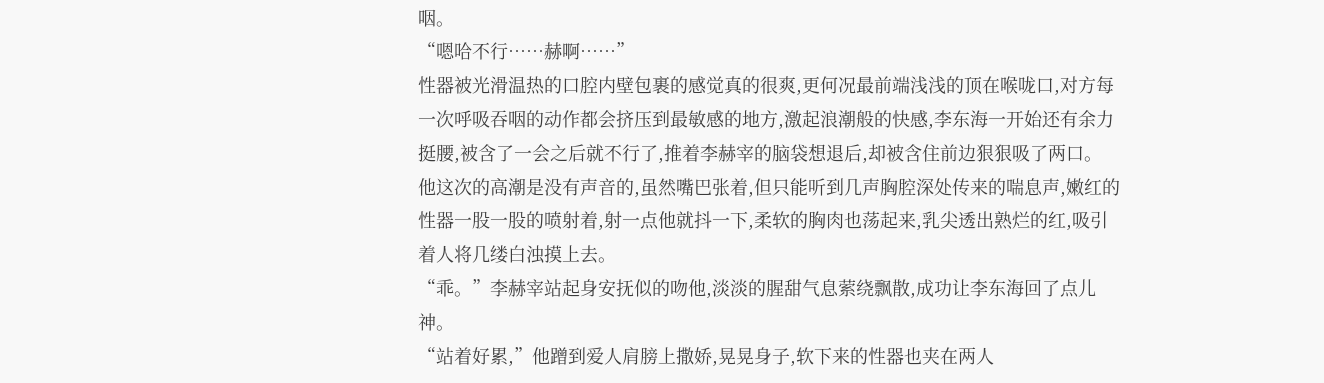咽。
“嗯哈不行……赫啊……”
性器被光滑温热的口腔内壁包裹的感觉真的很爽,更何况最前端浅浅的顶在喉咙口,对方每一次呼吸吞咽的动作都会挤压到最敏感的地方,激起浪潮般的快感,李东海一开始还有余力挺腰,被含了一会之后就不行了,推着李赫宰的脑袋想退后,却被含住前边狠狠吸了两口。
他这次的高潮是没有声音的,虽然嘴巴张着,但只能听到几声胸腔深处传来的喘息声,嫩红的性器一股一股的喷射着,射一点他就抖一下,柔软的胸肉也荡起来,乳尖透出熟烂的红,吸引着人将几缕白浊摸上去。
“乖。”李赫宰站起身安抚似的吻他,淡淡的腥甜气息萦绕飘散,成功让李东海回了点儿神。
“站着好累,”他蹭到爱人肩膀上撒娇,晃晃身子,软下来的性器也夹在两人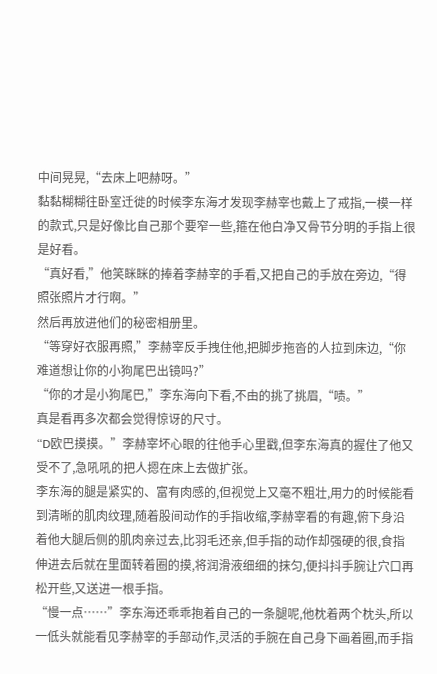中间晃晃,“去床上吧赫呀。”
黏黏糊糊往卧室迁徙的时候李东海才发现李赫宰也戴上了戒指,一模一样的款式,只是好像比自己那个要窄一些,箍在他白净又骨节分明的手指上很是好看。
“真好看,”他笑眯眯的捧着李赫宰的手看,又把自己的手放在旁边,“得照张照片才行啊。”
然后再放进他们的秘密相册里。
“等穿好衣服再照,”李赫宰反手拽住他,把脚步拖沓的人拉到床边,“你难道想让你的小狗尾巴出镜吗?”
“你的才是小狗尾巴,”李东海向下看,不由的挑了挑眉,“啧。”
真是看再多次都会觉得惊讶的尺寸。
“D欧巴摸摸。”李赫宰坏心眼的往他手心里戳,但李东海真的握住了他又受不了,急吼吼的把人摁在床上去做扩张。
李东海的腿是紧实的、富有肉感的,但视觉上又毫不粗壮,用力的时候能看到清晰的肌肉纹理,随着股间动作的手指收缩,李赫宰看的有趣,俯下身沿着他大腿后侧的肌肉亲过去,比羽毛还亲,但手指的动作却强硬的很,食指伸进去后就在里面转着圈的摸,将润滑液细细的抹匀,便抖抖手腕让穴口再松开些,又送进一根手指。
“慢一点……”李东海还乖乖抱着自己的一条腿呢,他枕着两个枕头,所以一低头就能看见李赫宰的手部动作,灵活的手腕在自己身下画着圈,而手指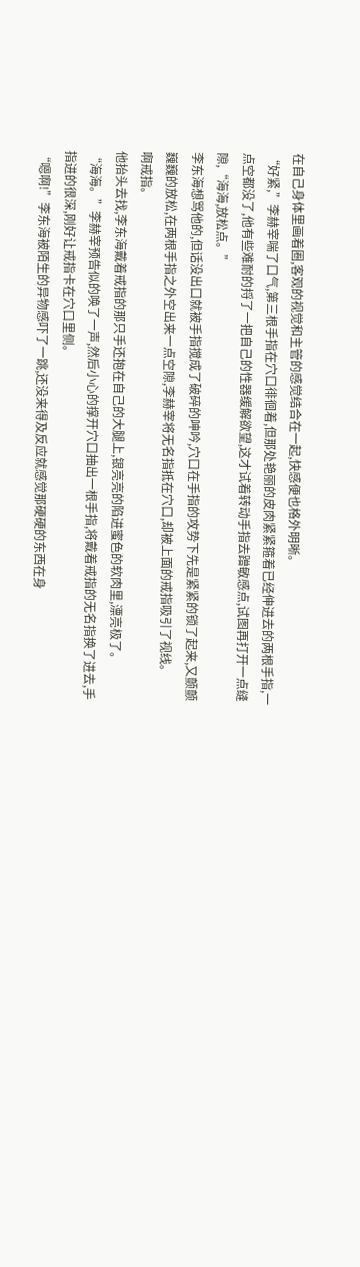在自己身体里画着圈,客观的视觉和主管的感觉结合在一起,快感便也格外明晰。
“好紧,”李赫宰喘了口气,第三根手指在穴口徘徊着,但那处艳丽的皮肉紧紧箍着已经伸进去的两根手指,一点空都没了,他有些难耐的捋了一把自己的性器缓解欲望,这才试着转动手指去蹭敏感点,试图再打开一点缝隙,“海海,放松点。”
李东海想骂他的,但话没出口就被手指搅成了破碎的呻吟,穴口在手指的攻势下先是紧紧的锁了起来,又颤颤巍巍的放松,在两根手指之外空出来一点空隙,李赫宰将无名指抵在穴口,却被上面的戒指吸引了视线。
啊戒指。
他抬头去找,李东海戴着戒指的那只手还抱在自己的大腿上,银亮亮的陷进蜜色的软肉里,漂亮极了。
“海海。”李赫宰预告似的唤了一声,然后小心的撑开穴口抽出一根手指,将戴着戒指的无名指换了进去,手指进的很深,刚好让戒指卡在穴口里侧。
“嗯啊!”李东海被陌生的异物感吓了一跳,还没来得及反应就感觉那硬硬的东西在身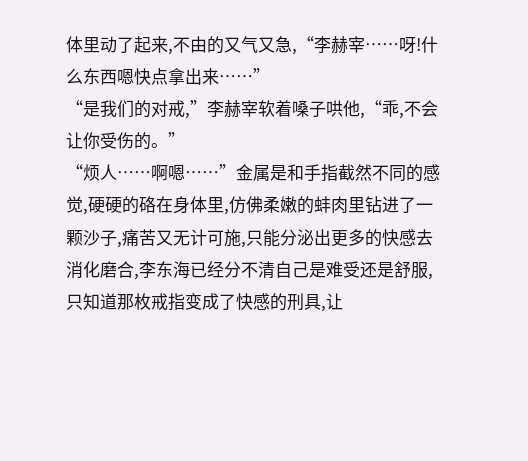体里动了起来,不由的又气又急,“李赫宰……呀!什么东西嗯快点拿出来……”
“是我们的对戒,”李赫宰软着嗓子哄他,“乖,不会让你受伤的。”
“烦人……啊嗯……”金属是和手指截然不同的感觉,硬硬的硌在身体里,仿佛柔嫩的蚌肉里钻进了一颗沙子,痛苦又无计可施,只能分泌出更多的快感去消化磨合,李东海已经分不清自己是难受还是舒服,只知道那枚戒指变成了快感的刑具,让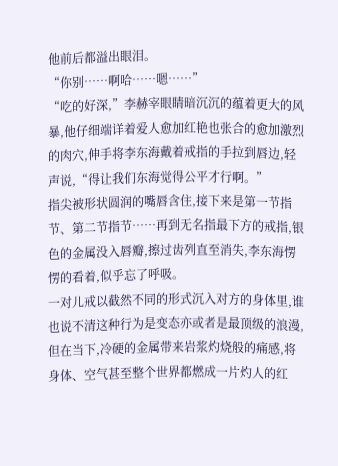他前后都溢出眼泪。
“你别……啊哈……嗯……”
“吃的好深,”李赫宰眼睛暗沉沉的蕴着更大的风暴,他仔细端详着爱人愈加红艳也张合的愈加激烈的肉穴,伸手将李东海戴着戒指的手拉到唇边,轻声说,“得让我们东海觉得公平才行啊。”
指尖被形状圆润的嘴唇含住,接下来是第一节指节、第二节指节……再到无名指最下方的戒指,银色的金属没入唇瓣,擦过齿列直至消失,李东海愣愣的看着,似乎忘了呼吸。
一对儿戒以截然不同的形式沉入对方的身体里,谁也说不清这种行为是变态亦或者是最顶级的浪漫,但在当下,冷硬的金属带来岩浆灼烧般的痛感,将身体、空气甚至整个世界都燃成一片灼人的红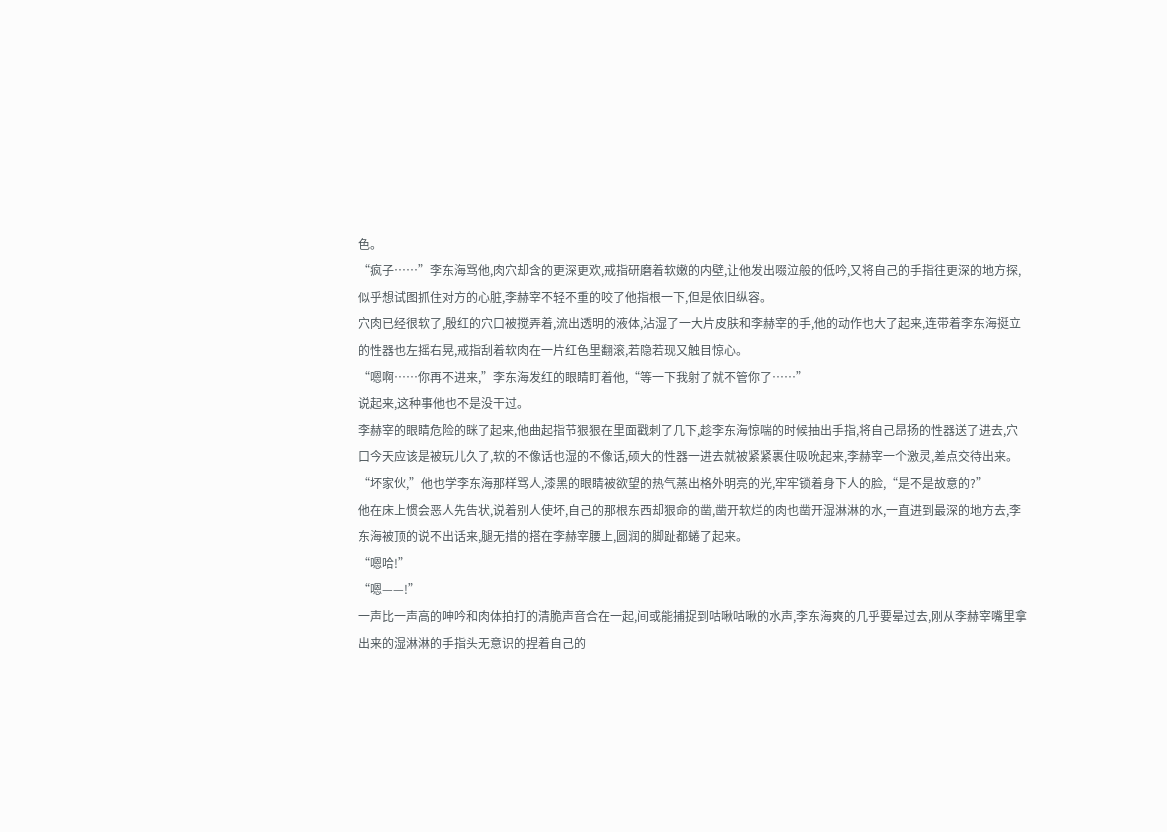色。
“疯子……”李东海骂他,肉穴却含的更深更欢,戒指研磨着软嫩的内壁,让他发出啜泣般的低吟,又将自己的手指往更深的地方探,似乎想试图抓住对方的心脏,李赫宰不轻不重的咬了他指根一下,但是依旧纵容。
穴肉已经很软了,殷红的穴口被搅弄着,流出透明的液体,沾湿了一大片皮肤和李赫宰的手,他的动作也大了起来,连带着李东海挺立的性器也左摇右晃,戒指刮着软肉在一片红色里翻滚,若隐若现又触目惊心。
“嗯啊……你再不进来,”李东海发红的眼睛盯着他,“等一下我射了就不管你了……”
说起来,这种事他也不是没干过。
李赫宰的眼睛危险的眯了起来,他曲起指节狠狠在里面戳刺了几下,趁李东海惊喘的时候抽出手指,将自己昂扬的性器送了进去,穴口今天应该是被玩儿久了,软的不像话也湿的不像话,硕大的性器一进去就被紧紧裹住吸吮起来,李赫宰一个激灵,差点交待出来。
“坏家伙,”他也学李东海那样骂人,漆黑的眼睛被欲望的热气蒸出格外明亮的光,牢牢锁着身下人的脸,“是不是故意的?”
他在床上惯会恶人先告状,说着别人使坏,自己的那根东西却狠命的凿,凿开软烂的肉也凿开湿淋淋的水,一直进到最深的地方去,李东海被顶的说不出话来,腿无措的搭在李赫宰腰上,圆润的脚趾都蜷了起来。
“嗯哈!”
“嗯——!”
一声比一声高的呻吟和肉体拍打的清脆声音合在一起,间或能捕捉到咕啾咕啾的水声,李东海爽的几乎要晕过去,刚从李赫宰嘴里拿出来的湿淋淋的手指头无意识的捏着自己的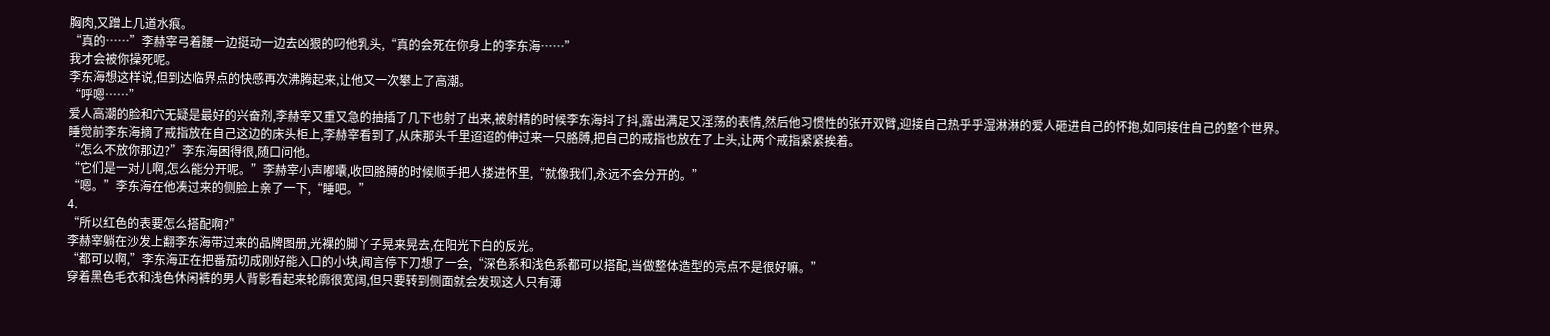胸肉,又蹭上几道水痕。
“真的……”李赫宰弓着腰一边挺动一边去凶狠的叼他乳头,“真的会死在你身上的李东海……”
我才会被你操死呢。
李东海想这样说,但到达临界点的快感再次沸腾起来,让他又一次攀上了高潮。
“呼嗯……”
爱人高潮的脸和穴无疑是最好的兴奋剂,李赫宰又重又急的抽插了几下也射了出来,被射精的时候李东海抖了抖,露出满足又淫荡的表情,然后他习惯性的张开双臂,迎接自己热乎乎湿淋淋的爱人砸进自己的怀抱,如同接住自己的整个世界。
睡觉前李东海摘了戒指放在自己这边的床头柜上,李赫宰看到了,从床那头千里迢迢的伸过来一只胳膊,把自己的戒指也放在了上头,让两个戒指紧紧挨着。
“怎么不放你那边?”李东海困得很,随口问他。
“它们是一对儿啊,怎么能分开呢。”李赫宰小声嘟囔,收回胳膊的时候顺手把人搂进怀里,“就像我们,永远不会分开的。”
“嗯。”李东海在他凑过来的侧脸上亲了一下,“睡吧。”
4.
“所以红色的表要怎么搭配啊?”
李赫宰躺在沙发上翻李东海带过来的品牌图册,光裸的脚丫子晃来晃去,在阳光下白的反光。
“都可以啊,”李东海正在把番茄切成刚好能入口的小块,闻言停下刀想了一会,“深色系和浅色系都可以搭配,当做整体造型的亮点不是很好嘛。”
穿着黑色毛衣和浅色休闲裤的男人背影看起来轮廓很宽阔,但只要转到侧面就会发现这人只有薄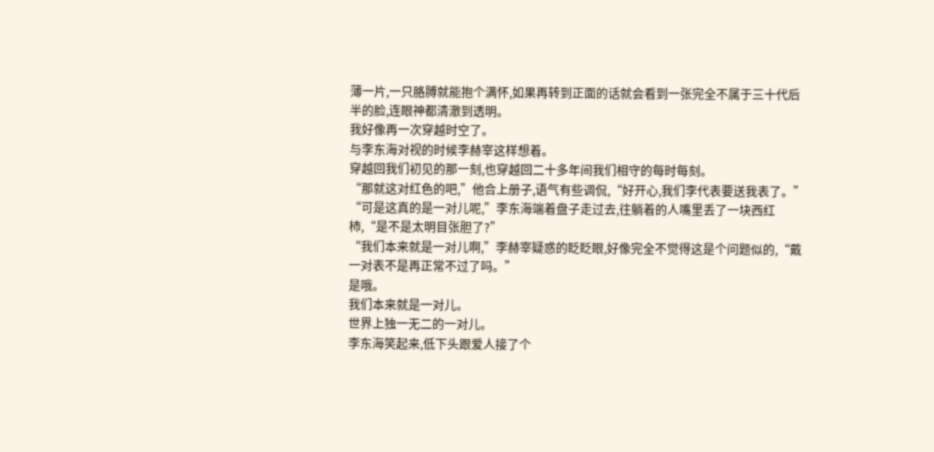薄一片,一只胳膊就能抱个满怀,如果再转到正面的话就会看到一张完全不属于三十代后半的脸,连眼神都清澈到透明。
我好像再一次穿越时空了。
与李东海对视的时候李赫宰这样想着。
穿越回我们初见的那一刻,也穿越回二十多年间我们相守的每时每刻。
“那就这对红色的吧,”他合上册子,语气有些调侃,“好开心,我们李代表要送我表了。”
“可是这真的是一对儿呢,”李东海端着盘子走过去,往躺着的人嘴里丢了一块西红柿,“是不是太明目张胆了?”
“我们本来就是一对儿啊,”李赫宰疑惑的眨眨眼,好像完全不觉得这是个问题似的,“戴一对表不是再正常不过了吗。”
是哦。
我们本来就是一对儿。
世界上独一无二的一对儿。
李东海笑起来,低下头跟爱人接了个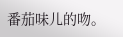番茄味儿的吻。